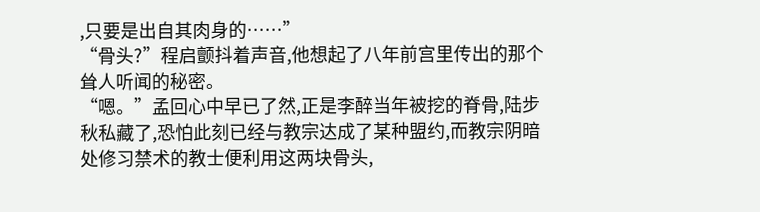,只要是出自其肉身的……”
“骨头?”程启颤抖着声音,他想起了八年前宫里传出的那个耸人听闻的秘密。
“嗯。”孟回心中早已了然,正是李醉当年被挖的脊骨,陆步秋私藏了,恐怕此刻已经与教宗达成了某种盟约,而教宗阴暗处修习禁术的教士便利用这两块骨头,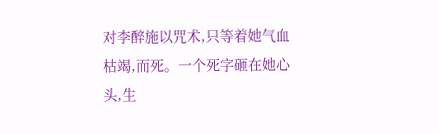对李醉施以咒术,只等着她气血枯竭,而死。一个死字砸在她心头,生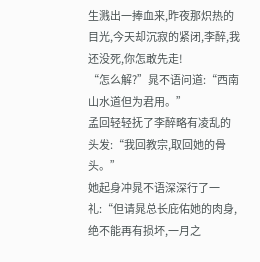生溅出一捧血来,昨夜那炽热的目光,今天却沉寂的紧闭,李醉,我还没死,你怎敢先走!
“怎么解?”晁不语问道:“西南山水道但为君用。”
孟回轻轻抚了李醉略有凌乱的头发:“我回教宗,取回她的骨头。”
她起身冲晁不语深深行了一礼:“但请晁总长庇佑她的肉身,绝不能再有损坏,一月之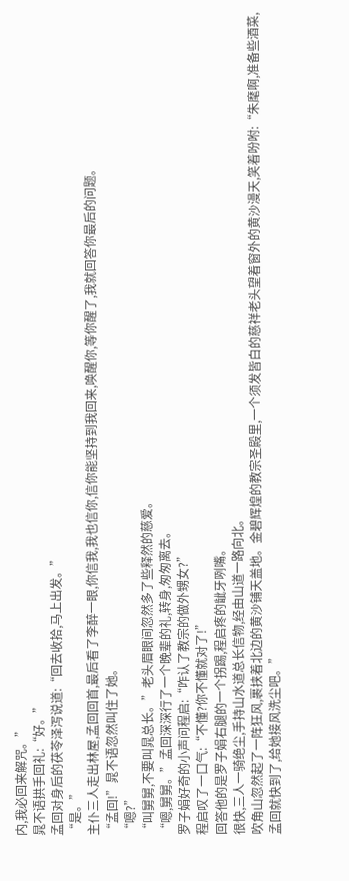内,我必回来解咒。”
晁不语拱手回礼:“好。”
孟回对身后的茯苓泽泻说道:“回去收拾,马上出发。”
“是。”
主仆三人走出林屋,孟回回首,最后看了李醉一眼,你信我,我也信你,信你能坚持到我回来,唤醒你,等你醒了,我就回答你最后的问题。
“孟回!”晁不语忽然叫住了她。
“嗯?”
“叫舅舅,不要叫晁总长。”老头眉眼间忽然多了些释然的慈爱。
“嗯,舅舅。”孟回深深行了一个晚辈的礼,转身,匆匆离去。
罗子娟好奇的小声问程启:“咋认了教宗的做外甥女?”
程启叹了一口气:“不懂?你不懂就对了!”
回答他的是罗子娟右腿的一个拐踢,程启疼的龇牙咧嘴。
很快,三人一骑绝尘,手持山水道总长信物,经由山道一路向北。
吹角山忽然起了一阵狂风,裹挟着北边的黄沙铺天盖地。金碧辉煌的教宗圣殿里,一个须发皆白的慈祥老头望着窗外的黄沙漫天,笑着吩咐:“朱麾啊,准备些酒菜,孟回就快到了,给她接风洗尘吧。”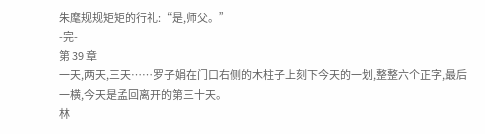朱麾规规矩矩的行礼:“是,师父。”
-完-
第 39 章
一天,两天,三天……罗子娟在门口右侧的木柱子上刻下今天的一划,整整六个正字,最后一横,今天是孟回离开的第三十天。
林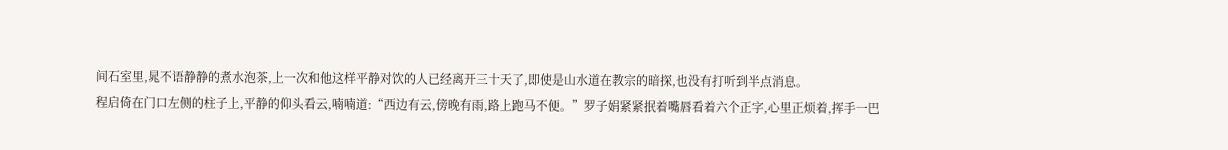间石室里,晁不语静静的煮水泡茶,上一次和他这样平静对饮的人已经离开三十天了,即使是山水道在教宗的暗探,也没有打听到半点消息。
程启倚在门口左侧的柱子上,平静的仰头看云,喃喃道:“西边有云,傍晚有雨,路上跑马不便。”罗子娟紧紧抿着嘴唇看着六个正字,心里正烦着,挥手一巴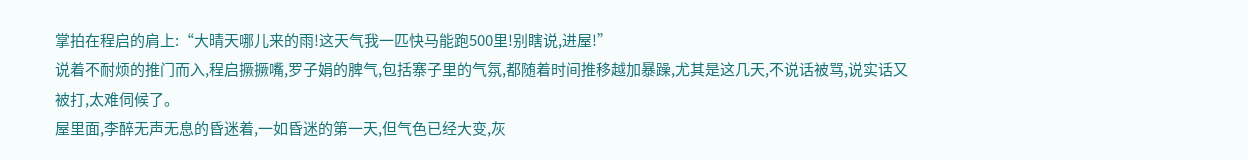掌拍在程启的肩上:“大晴天哪儿来的雨!这天气我一匹快马能跑500里!别瞎说,进屋!”
说着不耐烦的推门而入,程启撅撅嘴,罗子娟的脾气,包括寨子里的气氛,都随着时间推移越加暴躁,尤其是这几天,不说话被骂,说实话又被打,太难伺候了。
屋里面,李醉无声无息的昏迷着,一如昏迷的第一天,但气色已经大变,灰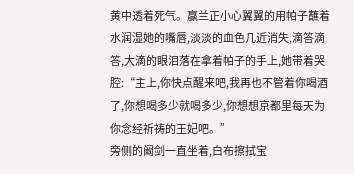黄中透着死气。赢兰正小心翼翼的用帕子蘸着水润湿她的嘴唇,淡淡的血色几近消失,滴答滴答,大滴的眼泪落在拿着帕子的手上,她带着哭腔:“主上,你快点醒来吧,我再也不管着你喝酒了,你想喝多少就喝多少,你想想京都里每天为你念经祈祷的王妃吧。”
旁侧的阚剑一直坐着,白布擦拭宝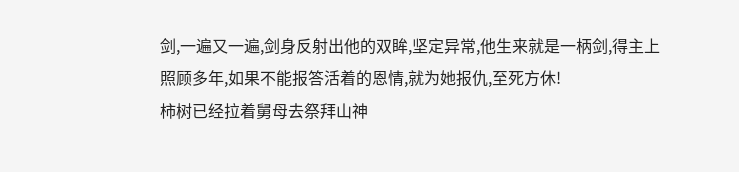剑,一遍又一遍,剑身反射出他的双眸,坚定异常,他生来就是一柄剑,得主上照顾多年,如果不能报答活着的恩情,就为她报仇,至死方休!
柿树已经拉着舅母去祭拜山神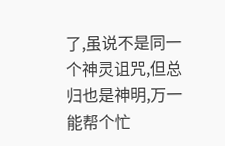了,虽说不是同一个神灵诅咒,但总归也是神明,万一能帮个忙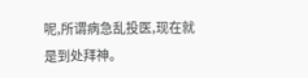呢,所谓病急乱投医,现在就是到处拜神。